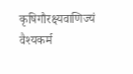कृषिगौरक्ष्यवाणिज्यं वैश्यकर्म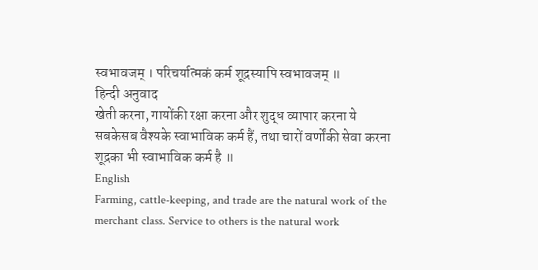स्वभावजम् । परिचर्यात्मकं कर्म शूद्रस्यापि स्वभावजम् ॥
हिन्दी अनुवाद
खेती करना, गायोंकी रक्षा करना और शुद्ध व्यापार करना ये सबकेसब वैश्यके स्वाभाविक कर्म हैं, तथा चारों वर्णोंकी सेवा करना शूद्रका भी स्वाभाविक कर्म है ॥
English
Farming, cattle-keeping, and trade are the natural work of the merchant class. Service to others is the natural work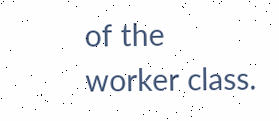of the worker class.